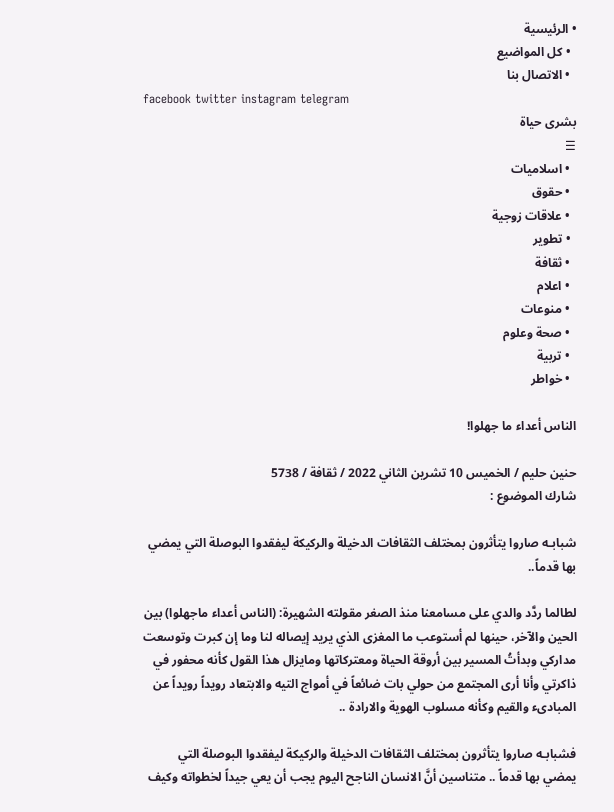• الرئيسية
  • كل المواضيع
  • الاتصال بنا
facebook twitter instagram telegram
بشرى حياة
☰
  • اسلاميات
  • حقوق
  • علاقات زوجية
  • تطوير
  • ثقافة
  • اعلام
  • منوعات
  • صحة وعلوم
  • تربية
  • خواطر

الناس أعداء ما جهلوا!

حنين حليم / الخميس 10 تشرين الثاني 2022 / ثقافة / 5738
شارك الموضوع :

شبابـه صاروا يتأثرون بمختلف الثقافات الدخيلة والركيكة ليفقدوا البوصلة التي يمضي بها قدماً..

لطالما ردَّد والدي على مسامعنا منذ الصغر مقولته الشهيرة: (الناس أعداء ماجهلوا) بين الحين والآخر، حينها لم أستوعب ما المغزى الذي يريد إيصاله لنا وما إن كبرت وتوسعت مداركي وبدأتُ المسير بين أروقة الحياة ومعتركاتها ومايزال هذا القول كأنه محفور في ذاكرتي وأنا أرى المجتمع من حولي بات ضائعاً في أمواج التيه والابتعاد رويداً رويداً عن المبادىء والقيم وكأنه مسلوب الهوية والارادة ..

فشبابـه صاروا يتأثرون بمختلف الثقافات الدخيلة والركيكة ليفقدوا البوصلة التي يمضي بها قدماً .. متناسين أنَّ الانسان الناجح اليوم يجب أن يعي جيداً لخطواته وكيف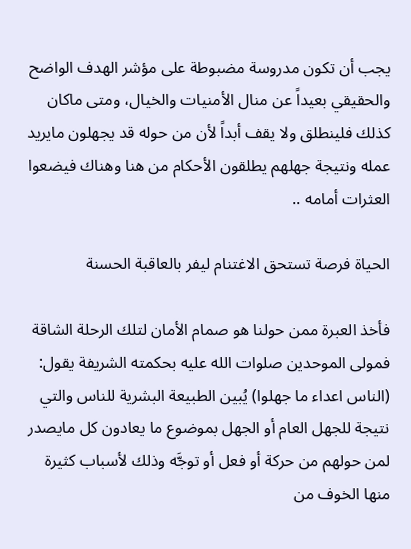يجب أن تكون مدروسة مضبوطة على مؤشر الهدف الواضح والحقيقي بعيداً عن منال الأمنيات والخيال، ومتى ماكان كذلك فلينطلق ولا يقف أبداً لأن من حوله قد يجهلون مايريد عمله ونتيجة جهلهم يطلقون الأحكام من هنا وهناك فيضعوا العثرات أمامه ..

الحياة فرصة تستحق الاغتنام ليفر بالعاقبة الحسنة

فأخذ العبرة ممن حولنا هو صمام الأمان لتلك الرحلة الشاقة فمولى الموحدين صلوات الله عليه بحكمته الشريفة يقول: (الناس اعداء ما جهلوا) يُبين الطبيعة البشرية للناس والتي نتيجة للجهل العام أو الجهل بموضوع ما يعادون كل مايصدر لمن حولهم من حركة أو فعل أو توجَّه وذلك لأسباب كثيرة منها الخوف من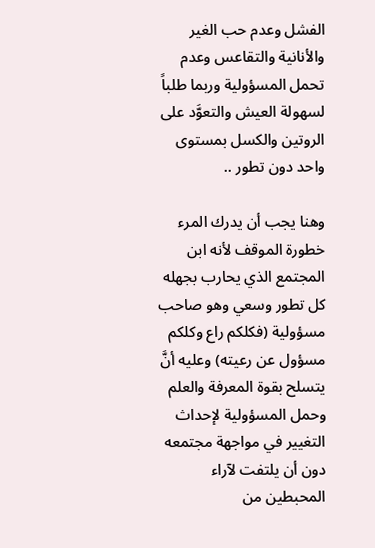الفشل وعدم حب الغير والأنانية والتقاعس وعدم تحمل المسؤولية وربما طلباً لسهولة العيش والتعوَّد على الروتين والكسل بمستوى واحد دون تطور ..

وهنا يجب أن يدرك المرء خطورة الموقف لأنه ابن المجتمع الذي يحارب بجهله كل تطور وسعي وهو صاحب مسؤولية (فكلكم راع وكلكم مسؤول عن رعيته) وعليه أنَّ يتسلح بقوة المعرفة والعلم وحمل المسؤولية لإحداث التغيير في مواجهة مجتمعه دون أن يلتفت لآراء المحبطين من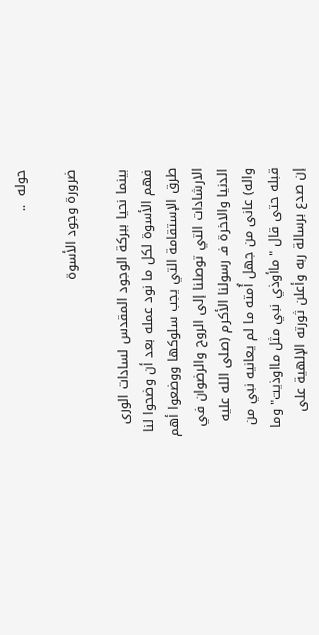حوله  ..

ضرورة وجود الأسوة

بينما نحيا ببركة الوجود المقدس لسادات الورى فهم الأسوة لكل ما نود عمله بعد أن وضحوا لنا طرق الإستقامة التي يجب سلوكها ووضعوا أهم الارشادات التي توصلنا إلى الروح والرضوان في الدنيا والاخرة فـ رسولنا الأكرم (صلى الله عليه واله) عانى من جهل أُمته ما لم يعانيه نبي من قبله حتى قال "ماأوذي نبي مثل مااوذيت" وما إن صدع برسالة ربه وأعلن ثورته الإلهية على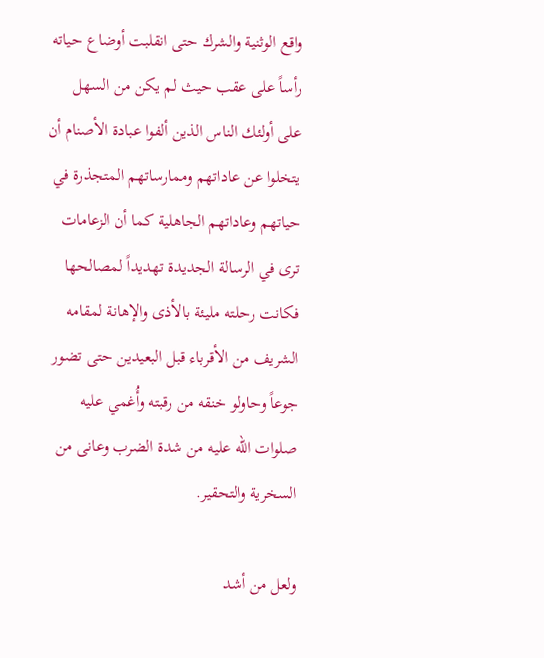واقع الوثنية والشرك حتى انقلبت أوضاع حياته رأساً على عقب حيث لم يكن من السهل على أولئك الناس الذين ألفوا عبادة الأصنام أن يتخلوا عن عاداتهم وممارساتهم المتجذرة في حياتهم وعاداتهم الجاهلية كما أن الزعامات ترى في الرسالة الجديدة تهديداً لمصالحها فكانت رحلته مليئة بالأذى والإهانة لمقامه الشريف من الأقرباء قبل البعيدين حتى تضور جوعاً وحاولو خنقه من رقبته وأُغمي عليه صلوات الله عليه من شدة الضرب وعانى من السخرية والتحقير.

ولعل من أشد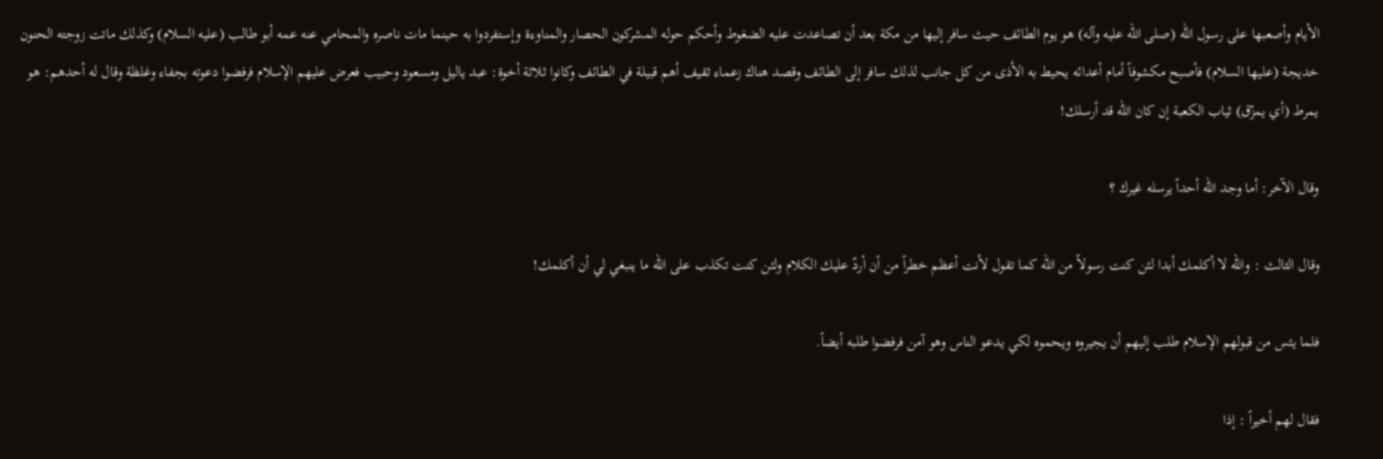الأيام وأصعبها على رسول الله (صلى الله عليه وآله) هو يوم الطائف حيث سافر إليها من مكة بعد أن تصاعدت عليه الضغوط وأحكم حوله المشركون الحصار والمناوءة وإستفردوا به حينما مات ناصره والمحامي عنه عمه أبو طالب (عليه السلام) وكذلك ماتت زوجته الحنون خديجة (عليها السلام) فأصبح مكشوفاً أمام أعدائه يحيط به الأذى من كل جانب لذلك سافر إلى الطائف وقصد هناك زعماء ثقيف أهم قبيلة في الطائف وكانوا ثلاثة أخوة: عبد ياليل ومسعود وحبيب فعرض عليهم الإسلام فرفضوا دعوته بجفاء وغلظة وقال له أحدهم: هو يمرط (أي يمزّق) ثياب الكعبة إن كان الله قد أرسلك!

وقال الآخر: أما وجد الله أحداً يرسله غيرك ؟

وقال الثالث : والله لا أكلمك أبدا لئن كنت رسولاً من الله كما تقول لأنت أعظم خطراً من أن أردّ عليك الكلام ولئن كنت تكذب على الله ما ينبغي لي أن أكلمك!

فلما يئس من قبولهم الإسلام طلب إليهم أن يجيروه ويحموه لكي يدعو الناس وهو آمن فرفضوا طلبه أيضاً.

فقال لهم أخيراً : إذا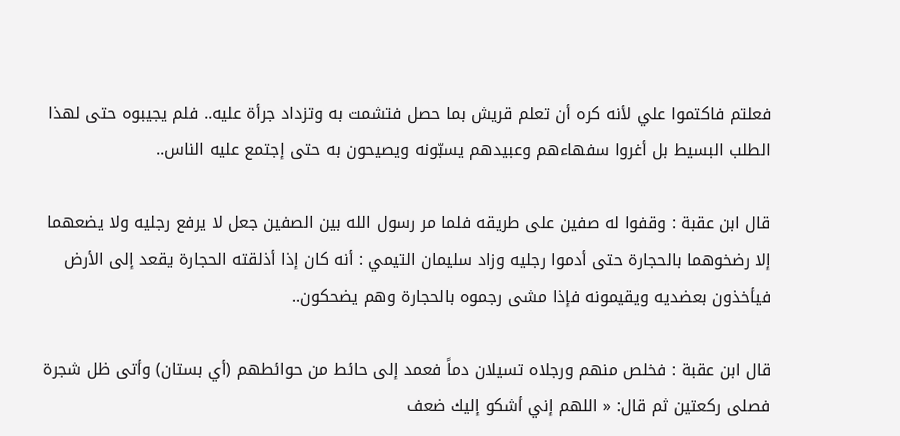فعلتم فاكتموا علي لأنه كره أن تعلم قريش بما حصل فتشمت به وتزداد جرأة عليه.. فلم يجيبوه حتى لهذا الطلب البسيط بل أغروا سفهاءهم وعبيدهم يسبّونه ويصيحون به حتى إجتمع عليه الناس..

قال ابن عقبة : وقفوا له صفين على طريقه فلما مر رسول الله بين الصفين جعل لا يرفع رجليه ولا يضعهما إلا رضخوهما بالحجارة حتى أدموا رجليه وزاد سليمان التيمي : أنه كان إذا أذلقته الحجارة يقعد إلى الأرض فيأخذون بعضديه ويقيمونه فإذا مشى رجموه بالحجارة وهم يضحكون..

قال ابن عقبة : فخلص منهم ورجلاه تسيلان دماً فعمد إلى حائط من حوائطهم (أي بستان) وأتى ظل شجرة فصلى ركعتين ثم قال: « اللهم إني أشكو إليك ضعف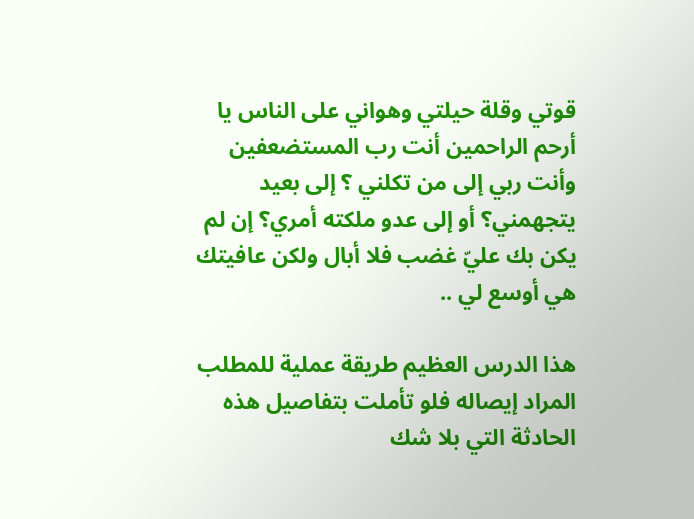قوتي وقلة حيلتي وهواني على الناس يا أرحم الراحمين أنت رب المستضعفين وأنت ربي إلى من تكلني ؟ إلى بعيد يتجهمني؟ أو إلى عدو ملكته أمري؟ إن لم يكن بك عليّ غضب فلا أبال ولكن عافيتك هي أوسع لي ..

هذا الدرس العظيم طريقة عملية للمطلب المراد إيصاله فلو تأملت بتفاصيل هذه الحادثة التي بلا شك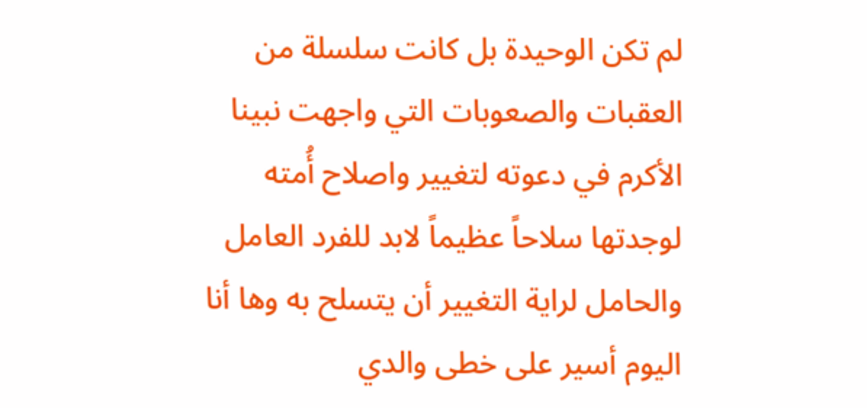لم تكن الوحيدة بل كانت سلسلة من العقبات والصعوبات التي واجهت نبينا الأكرم في دعوته لتغيير واصلاح أُمته لوجدتها سلاحاً عظيماً لابد للفرد العامل والحامل لراية التغيير أن يتسلح به وها أنا اليوم أسير على خطى والدي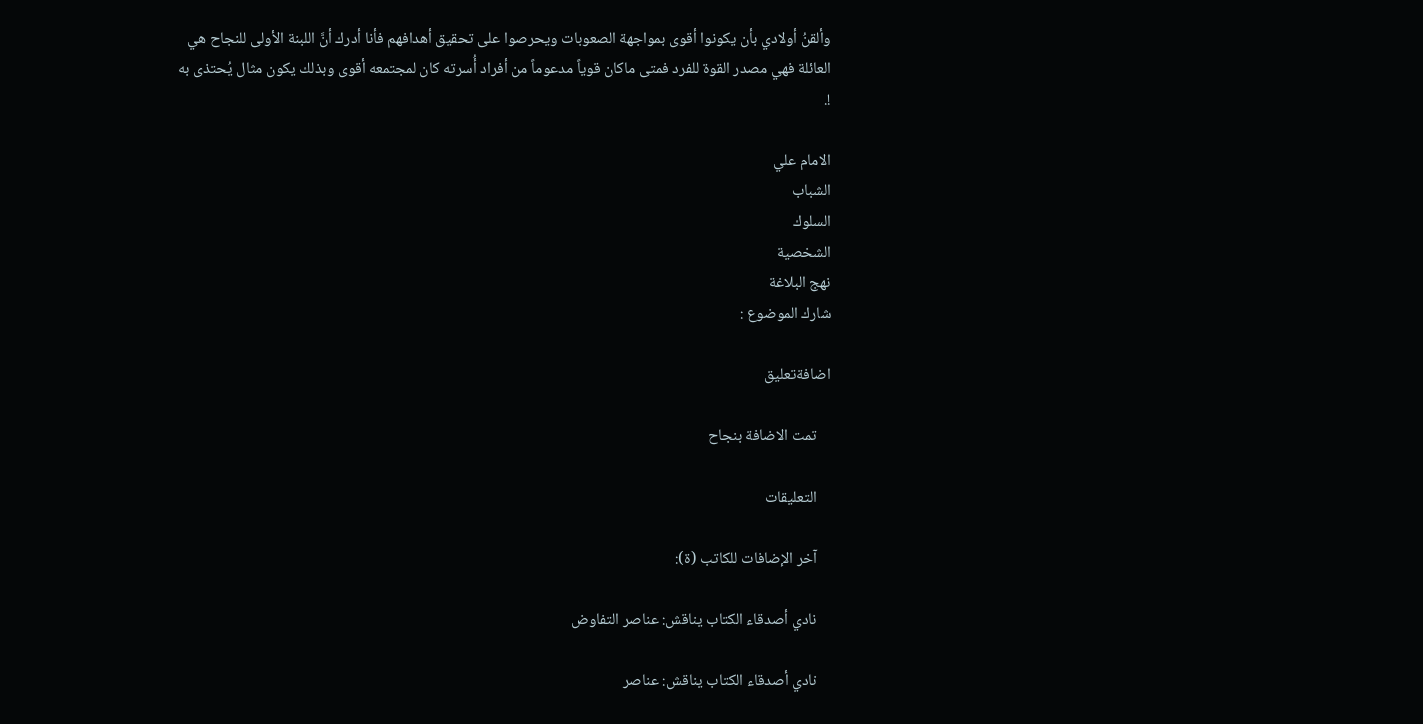وألقنُ أولادي بأن يكونوا أقوى بمواجهة الصعوبات ويحرصوا على تحقيق أهدافهم فأنا أدرك أنَّ اللبنة الأولى للنجاح هي العائلة فهي مصدر القوة للفرد فمتى ماكان قوياً مدعوماً من أفراد أُسرته كان لمجتمعه أقوى وبذلك يكون مثال يُحتذى به !.

الامام علي
الشباب
السلوك
الشخصية
نهج البلاغة
شارك الموضوع :

اضافةتعليق

    تمت الاضافة بنجاح

    التعليقات

    آخر الإضافات للكاتب (ة):

    نادي أصدقاء الكتاب يناقش: عناصر التفاوض

    نادي أصدقاء الكتاب يناقش: عناصر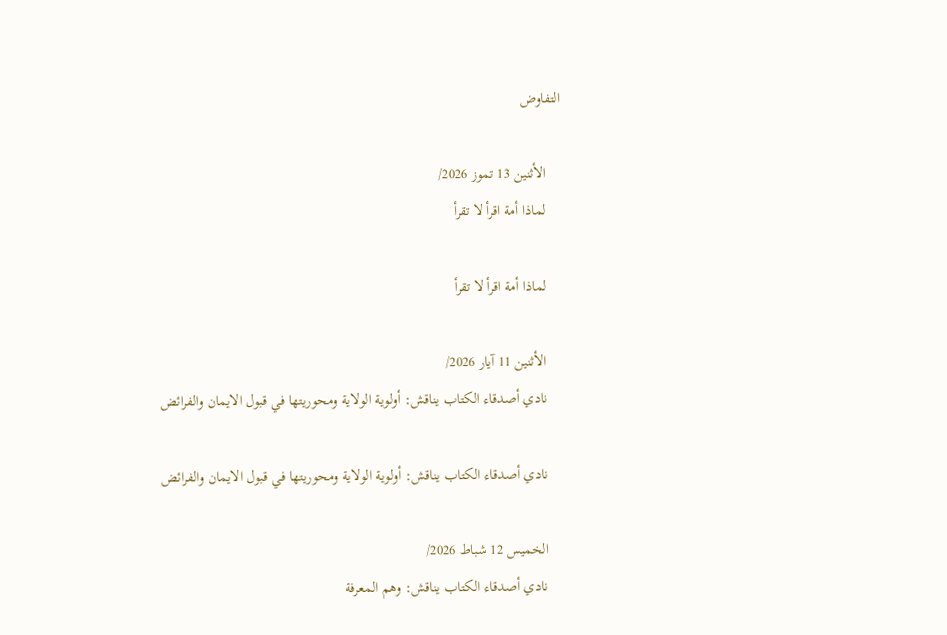التفاوض

    الأثنين 13 تموز 2026/
    لماذا أمة اقرأ لا تقرأ

    لماذا أمة اقرأ لا تقرأ

    الأثنين 11 آيار 2026/
    نادي أصدقاء الكتاب يناقش: أولوية الولاية ومحوريتها في قبول الايمان والفرائض

    نادي أصدقاء الكتاب يناقش: أولوية الولاية ومحوريتها في قبول الايمان والفرائض

    الخميس 12 شباط 2026/
    نادي أصدقاء الكتاب يناقش: وهم المعرفة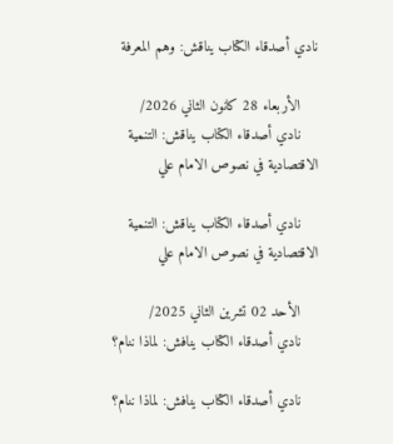نادي أصدقاء الكتاب يناقش: وهم المعرفة

    الأربعاء 28 كانون الثاني 2026/
    نادي أصدقاء الكتاب يناقش: التنمية الاقتصادية في نصوص الامام علي

    نادي أصدقاء الكتاب يناقش: التنمية الاقتصادية في نصوص الامام علي

    الأحد 02 تشرين الثاني 2025/
    نادي أصدقاء الكتاب ينافش: لماذا ننام؟

    نادي أصدقاء الكتاب ينافش: لماذا ننام؟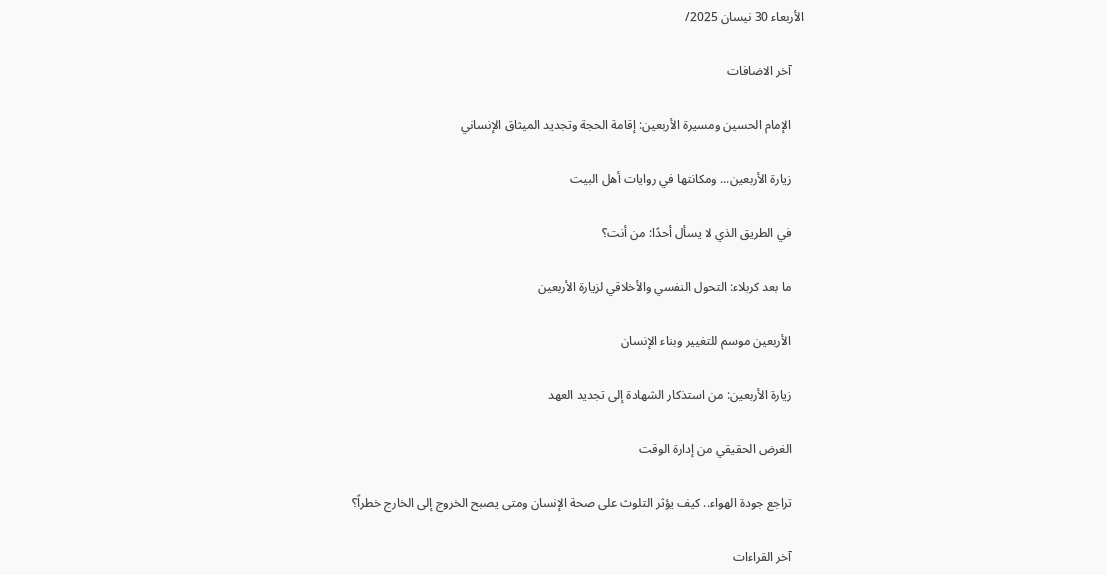الأربعاء 30 نيسان 2025/

    آخر الاضافات

    الإمام الحسين ومسيرة الأربعين: إقامة الحجة وتجديد الميثاق الإنساني

    زيارة الأربعين... ومكانتها في روايات أهل البيت

    في الطريق الذي لا يسأل أحدًا: من أنت؟

    ما بعد كربلاء: التحول النفسي والأخلاقي لزيارة الأربعين

    الأربعين موسم للتغيير وبناء الإنسان

    زيارة الأربعين: من استذكار الشهادة إلى تجديد العهد

    الغرض الحقيقي من إدارة الوقت

    تراجع جودة الهواء.. كيف يؤثر التلوث على صحة الإنسان ومتى يصبح الخروج إلى الخارج خطراً؟

    آخر القراءات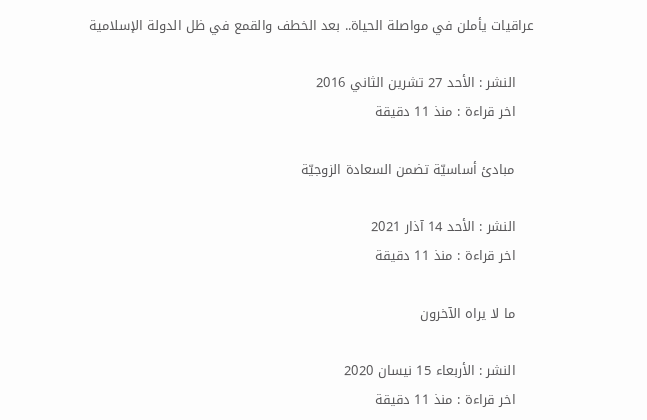عراقيات يأملن في مواصلة الحياة.. بعد الخطف والقمع في ظل الدولة الإسلامية

    النشر : الأحد 27 تشرين الثاني 2016
    اخر قراءة : منذ 11 دقيقة

    مبادئ أساسيّة تضمن السعادة الزوجيّة

    النشر : الأحد 14 آذار 2021
    اخر قراءة : منذ 11 دقيقة

    ما لا يراه الآخرون

    النشر : الأربعاء 15 نيسان 2020
    اخر قراءة : منذ 11 دقيقة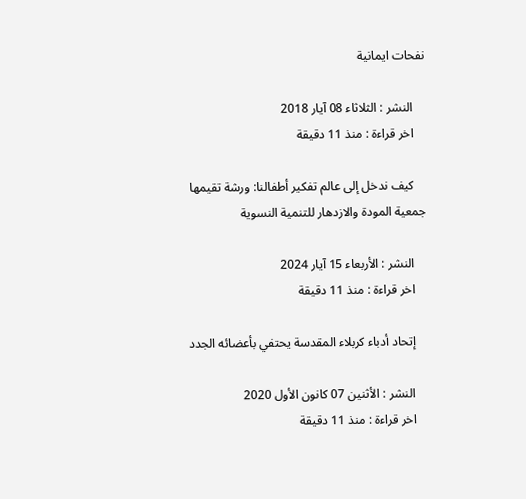نفحات ايمانية

    النشر : الثلاثاء 08 آيار 2018
    اخر قراءة : منذ 11 دقيقة

    كيف ندخل إلى عالم تفكير أطفالنا: ورشة تقيمها جمعية المودة والازدهار للتنمية النسوية

    النشر : الأربعاء 15 آيار 2024
    اخر قراءة : منذ 11 دقيقة

    إتحاد أدباء كربلاء المقدسة يحتفي بأعضائه الجدد

    النشر : الأثنين 07 كانون الأول 2020
    اخر قراءة : منذ 11 دقيقة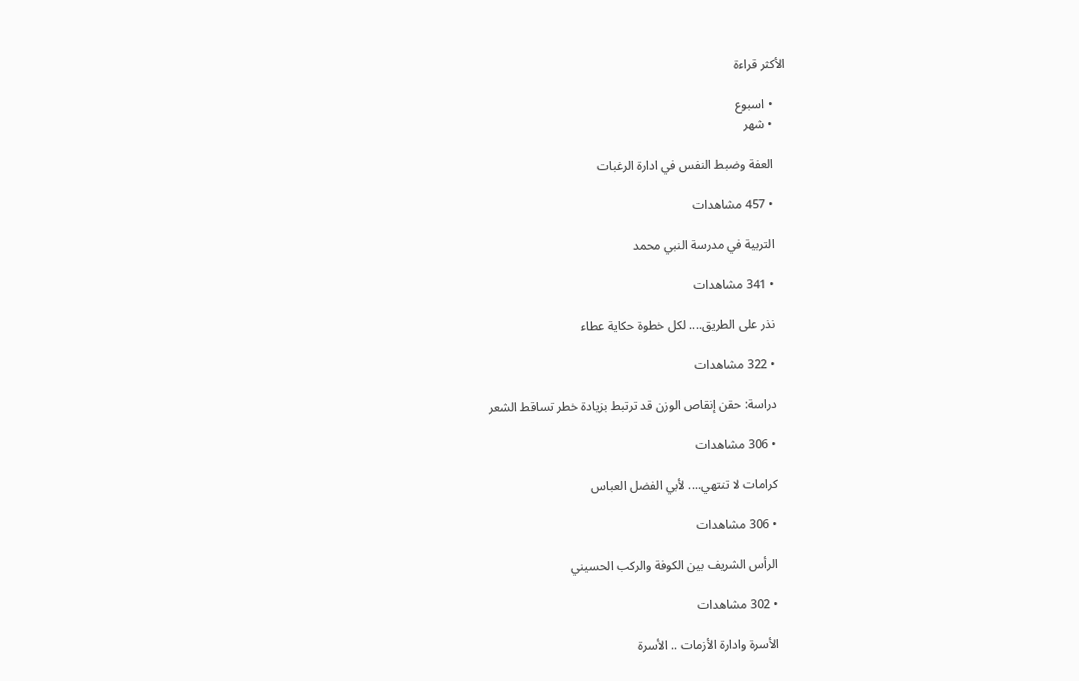الأكثر قراءة

    • اسبوع
    • شهر

    العفة وضبط النفس في ادارة الرغبات

    • 457 مشاهدات

    التربية في مدرسة النبي محمد

    • 341 مشاهدات

    نذر على الطريق.... لكل خطوة حكاية عطاء

    • 322 مشاهدات

    دراسة: حقن إنقاص الوزن قد ترتبط بزيادة خطر تساقط الشعر

    • 306 مشاهدات

    كرامات لا تنتهي.... لأبي الفضل العباس

    • 306 مشاهدات

    الرأس الشريف بين الكوفة والركب الحسيني

    • 302 مشاهدات

    الأسرة وادارة الأزمات .. الأسرة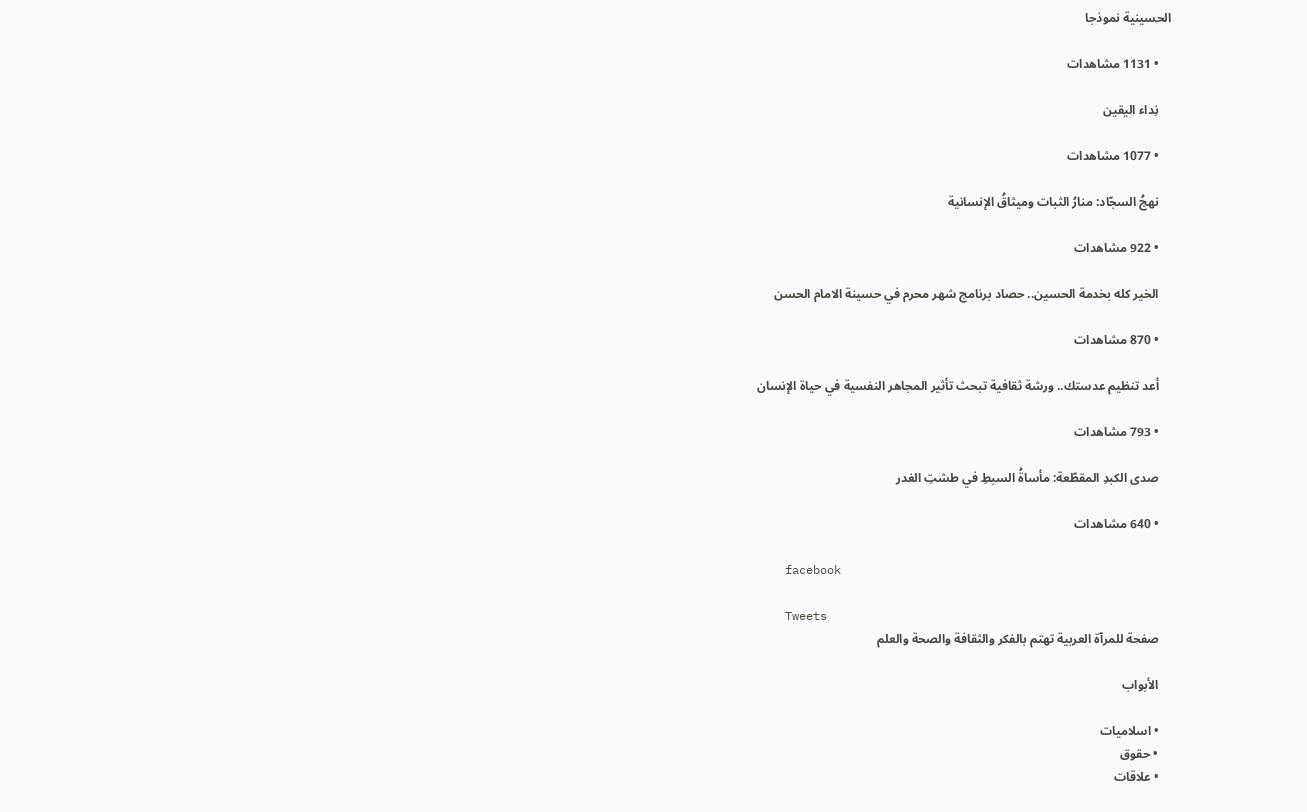الحسينية نموذجا

    • 1131 مشاهدات

    نِداء اليقين

    • 1077 مشاهدات

    نهجُ السجّاد: منارُ الثبات وميثاقُ الإنسانية

    • 922 مشاهدات

    الخير كله بخدمة الحسين.. حصاد برنامج شهر محرم في حسينة الامام الحسن

    • 870 مشاهدات

    أعد تنظيم عدستك.. ورشة ثقافية تبحث تأثير المجاهر النفسية في حياة الإنسان

    • 793 مشاهدات

    صدى الكبدِ المقطّعة: مأساةُ السبطِ في طشتِ الغدر

    • 640 مشاهدات

    facebook

    Tweets
    صفحة للمرآة العربية تهتم بالفكر والثقافة والصحة والعلم

    الأبواب

    • اسلاميات
    • حقوق
    • علاقات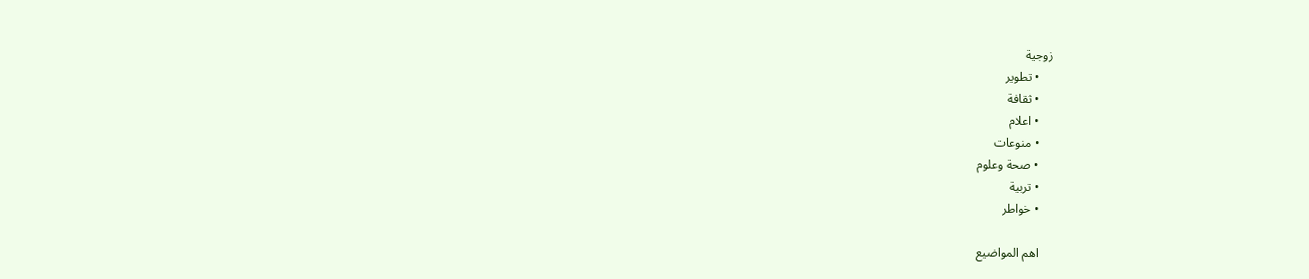زوجية
    • تطوير
    • ثقافة
    • اعلام
    • منوعات
    • صحة وعلوم
    • تربية
    • خواطر

    اهم المواضيع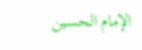الإمام الحسين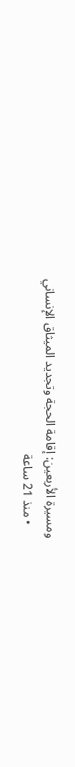ومسيرة الأربعين: إقامة الحجة وتجديد الميثاق الإنساني
    • منذ 21 ساعة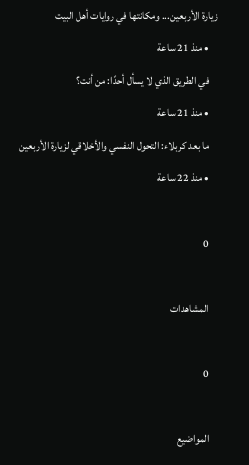زيارة الأربعين... ومكانتها في روايات أهل البيت
    • منذ 21 ساعة
    في الطريق الذي لا يسأل أحدًا: من أنت؟
    • منذ 21 ساعة
    ما بعد كربلاء: التحول النفسي والأخلاقي لزيارة الأربعين
    • منذ 22 ساعة

    0

    المشاهدات

    0

    المواضيع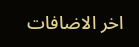اخر الاضافات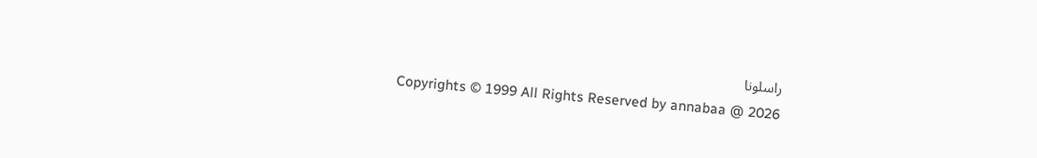راسلونا
    Copyrights © 1999 All Rights Reserved by annabaa @ 2026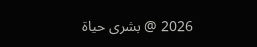2026 @ بشرى حياة